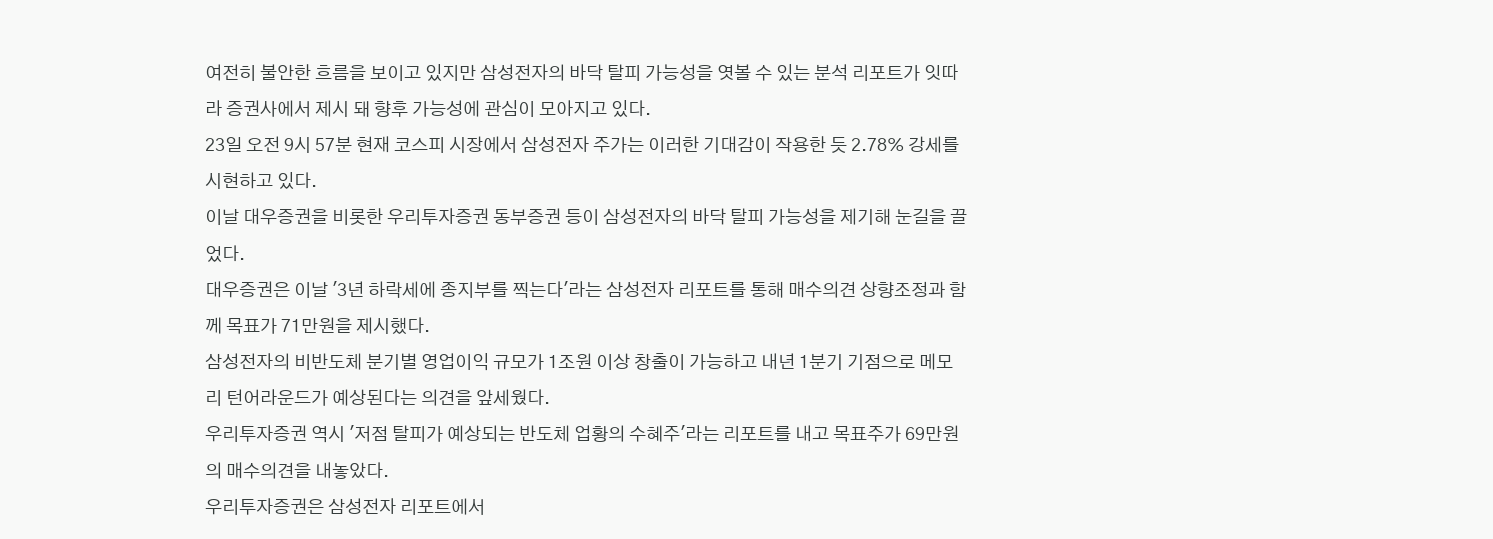여전히 불안한 흐름을 보이고 있지만 삼성전자의 바닥 탈피 가능성을 엿볼 수 있는 분석 리포트가 잇따라 증권사에서 제시 돼 향후 가능성에 관심이 모아지고 있다.
23일 오전 9시 57분 현재 코스피 시장에서 삼성전자 주가는 이러한 기대감이 작용한 듯 2.78% 강세를 시현하고 있다.
이날 대우증권을 비롯한 우리투자증권 동부증권 등이 삼성전자의 바닥 탈피 가능성을 제기해 눈길을 끌었다.
대우증권은 이날 '3년 하락세에 종지부를 찍는다'라는 삼성전자 리포트를 통해 매수의견 상향조정과 함께 목표가 71만원을 제시했다.
삼성전자의 비반도체 분기별 영업이익 규모가 1조원 이상 창출이 가능하고 내년 1분기 기점으로 메모리 턴어라운드가 예상된다는 의견을 앞세웠다.
우리투자증권 역시 '저점 탈피가 예상되는 반도체 업황의 수혜주'라는 리포트를 내고 목표주가 69만원의 매수의견을 내놓았다.
우리투자증권은 삼성전자 리포트에서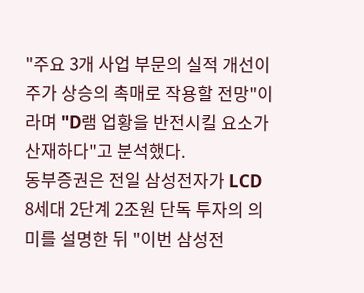"주요 3개 사업 부문의 실적 개선이 주가 상승의 촉매로 작용할 전망"이라며 "D램 업황을 반전시킬 요소가 산재하다"고 분석했다.
동부증권은 전일 삼성전자가 LCD 8세대 2단계 2조원 단독 투자의 의미를 설명한 뒤 "이번 삼성전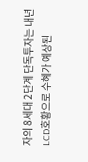자의 8세대 2단계 단독투자는 내년 LCD호황으로 수혜가 예상된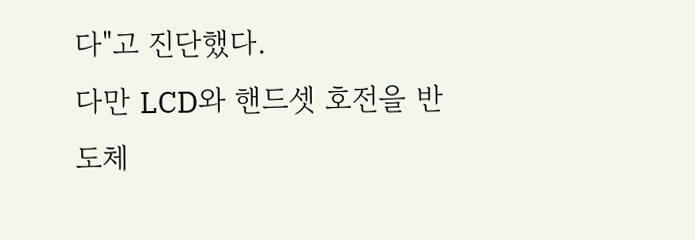다"고 진단했다.
다만 LCD와 핸드셋 호전을 반도체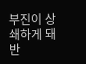부진이 상쇄하게 돼 반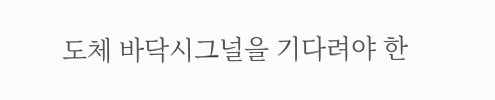도체 바닥시그널을 기다려야 한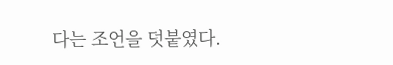다는 조언을 덧붙였다.